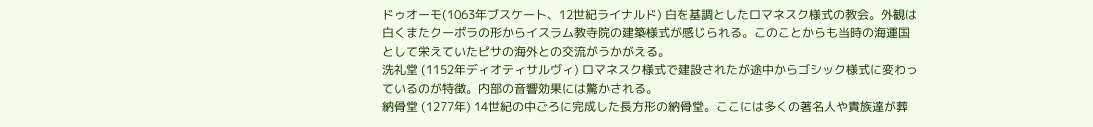ドゥオーモ(1063年ブスケート、12世紀ライナルド) 白を基調としたロマネスク様式の教会。外観は白くまたクーポラの形からイスラム教寺院の建築様式が感じられる。このことからも当時の海運国として栄えていたピサの海外との交流がうかがえる。
洗礼堂 (1152年ディオティサルヴィ) ロマネスク様式で建設されたが途中からゴシック様式に変わっているのが特徴。内部の音響効果には驚かされる。
納骨堂 (1277年) 14世紀の中ごろに完成した長方形の納骨堂。ここには多くの著名人や貴族達が葬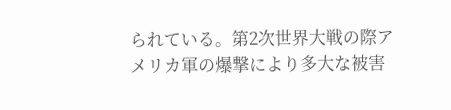られている。第2次世界大戦の際アメリカ軍の爆撃により多大な被害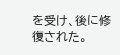を受け、後に修復された。